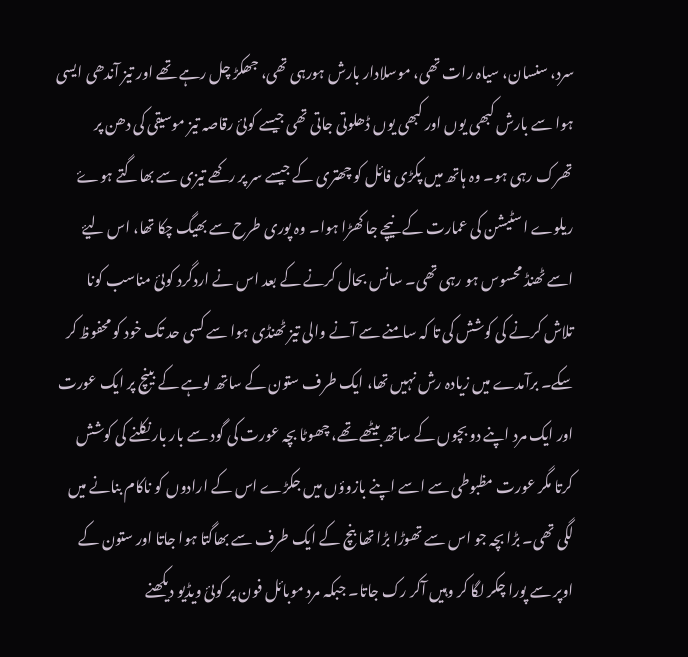سرد، سنسان، سیاہ رات تھی، موسلادار بارش ہورہی تھی، جھکڑ چل رہے تھے اور تیز آندھی ایسی ہوا سے بارش کبھی یوں اور کبھی یوں ڈھلوتی جاتی تھی جیسے کوںئ رقاصہ تیز موسیقی کی دھن پر تھرک رہی ہو۔ وہ ہاتھ میں پکڑی فائل کو چھتری کے جیسے سر پر رکھے تیزی سے بھاگتے ہوۓ ریلوے اسٹیشن کی عمارت کے نیچے جا کھڑا ہوا۔ وہ پوری طرح سے بھیگ چکا تھا، اس لیۓ اسے ٹھنڈ محسوس ہو رہی تھی۔ سانس بحال کرنے کے بعد اس نے اردگرد کوںئ مناسب کونا تلاش کرنے کی کوشش کی تا کہ سامنے سے آنے والی تیز ٹھنڈی ہوا سے کسی حد تک خود کو محفوظ کر سکے۔ برآمدے میں زیادہ رش نہیں تھا، ایک طرف ستون کے ساتھ لوہے کے بینچ پر ایک عورت اور ایک مرد اپنے دو بچوں کے ساتھ بیٹھے تھے، چھوٹا بچہ عورت کی گود سے بار بار نکلنے کی کوشش کرتا مگر عورت مظبوطی سے اسے اپنے بازوؤں میں جکڑے اس کے ارادوں کو ناکام بنانے میں لگی تھی۔ بڑا بچہ جو اس سے تھوڑا بڑا تھا بنچ کے ایک طرف سے بھاگتا ہوا جاتا اور ستون کے اوپر سے پورا چکر لگا کر وہیں آکر رک جاتا۔ جبکہ مرد موبائل فون پر کوںئ ویڈیو دیکھنے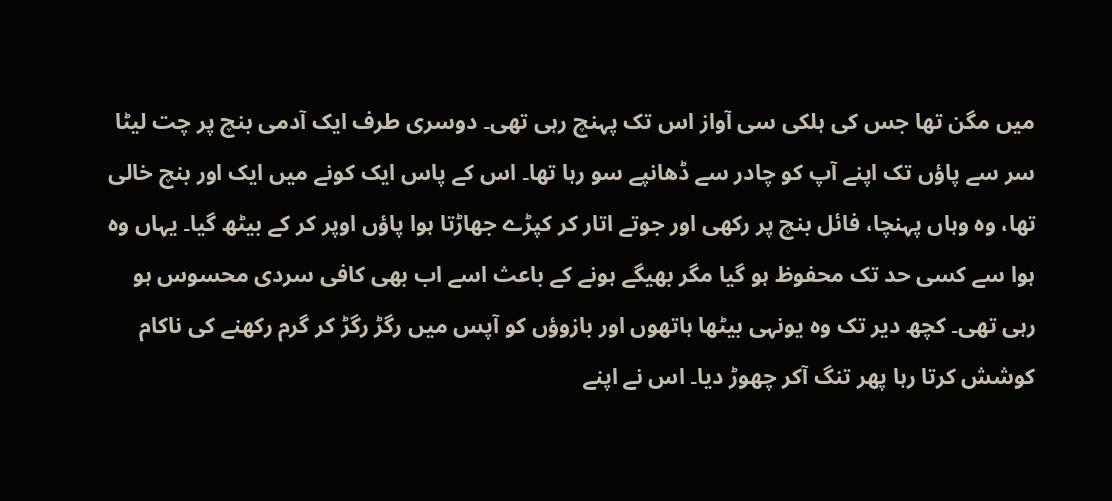میں مگن تھا جس کی ہلکی سی آواز اس تک پہنچ رہی تھی۔ دوسری طرف ایک آدمی بنچ پر چت لیٹا سر سے پاؤں تک اپنے آپ کو چادر سے ڈھانپے سو رہا تھا۔ اس کے پاس ایک کونے میں ایک اور بنچ خالی تھا، وہ وہاں پہنچا، فائل بنچ پر رکھی اور جوتے اتار کر کپڑے جھاڑتا ہوا پاؤں اوپر کر کے بیٹھ گیا۔ یہاں وہ ہوا سے کسی حد تک محفوظ ہو گیا مگر بھیگے ہونے کے باعث اسے اب بھی کافی سردی محسوس ہو رہی تھی۔ کچھ دیر تک وہ یونہی بیٹھا ہاتھوں اور بازوؤں کو آپس میں رگڑ رگڑ کر گرم رکھنے کی ناکام کوشش کرتا رہا پھر تنگ آکر چھوڑ دیا۔ اس نے اپنے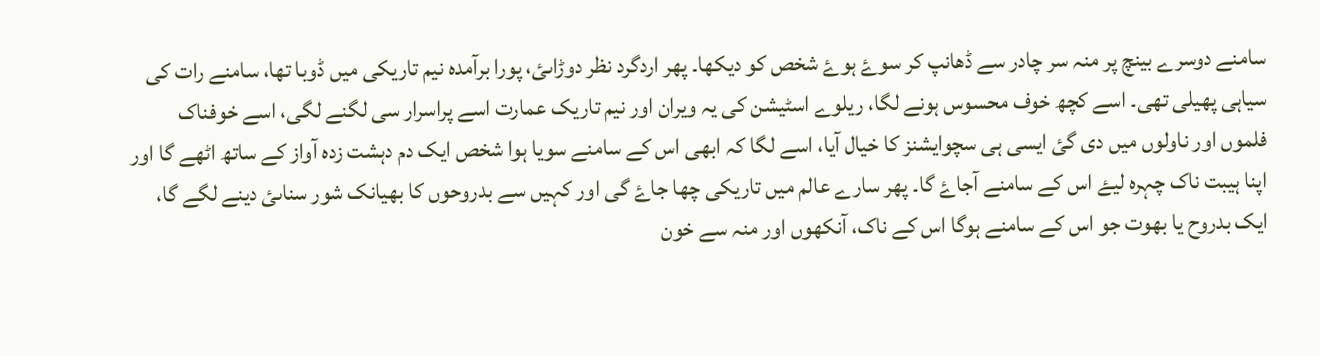سامنے دوسرے بینچ پر منہ سر چادر سے ڈھانپ کر سوۓ ہوۓ شخص کو دیکھا۔ پھر اردگرد نظر دوڑاںئ، پورا برآمدہ نیم تاریکی میں ڈوبا تھا، سامنے رات کی سیاہی پھیلی تھی۔ اسے کچھ خوف محسوس ہونے لگا، ریلوے اسٹیشن کی یہ ویران اور نیم تاریک عمارت اسے پراسرار سی لگنے لگی، اسے خوفناک فلموں اور ناولوں میں دی گئ ایسی ہی سچوایشنز کا خیال آیا، اسے لگا کہ ابھی اس کے سامنے سویا ہوا شخص ایک دم دہشت زدہ آواز کے ساتھ اٹھے گا اور اپنا ہیبت ناک چہرہ لیۓ اس کے سامنے آجاۓ گا۔ پھر سارے عالم میں تاریکی چھا جاۓ گی اور کہیں سے بدروحوں کا بھیانک شور سناںئ دینے لگے گا، ایک بدروح یا بھوت جو اس کے سامنے ہوگا اس کے ناک، آنکھوں اور منہ سے خون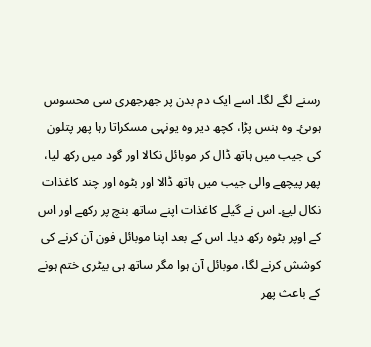رسنے لگے لگا۔ اسے ایک دم بدن پر جھرجھری سی محسوس ہوںئ۔ وہ ہنس پڑا، کچھ دیر وہ یونہی مسکراتا رہا پھر پتلون کی جیب میں ہاتھ ڈال کر موبائل نکالا اور گود میں رکھ لیا، پھر پیچھے والی جیب میں ہاتھ ڈالا اور بٹوہ اور چند کاغذات نکال لیۓ۔ اس نے گیلے کاغذات اپنے ساتھ بنچ پر رکھے اور اس کے اوپر بٹوہ رکھ دیا۔ اس کے بعد اپنا موبائل فون آن کرنے کی کوشش کرنے لگا، موبائل آن ہوا مگر ساتھ ہی بیٹری ختم ہونے کے باعث پھر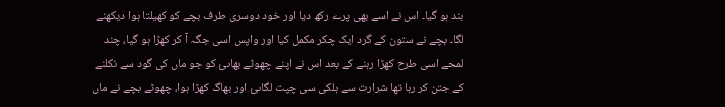بند ہو گیا۔ اس نے اسے بھی پرے رکھ دیا اور خود دوسری طرف بچے کو کھیلتا ہوا دیکھنے لگا۔ بچے نے ستون کے گرد ایک چکر مکمل کیا اور واپس اسی جگہ آ کر کھڑا ہو گیا، چند لمحے اسی طرح کھڑا رہنے کے بعد اس نے اپنے چھوٹے بھاںئ کو جو ماں کی گود سے نکلنے کے جتن کر رہا تھا شرارت سے ہلکی سی چپت لگاںئ اور بھاگ کھڑا ہوا، چھوٹے بچے نے ماں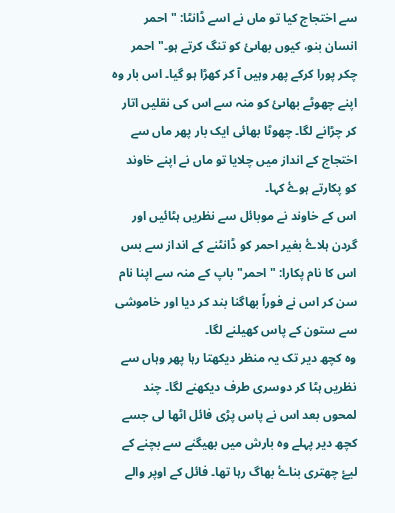سے اختجاج کیا تو ماں نے اسے ڈانٹا: "احمر انسان بنو، کیوں بھاںئ کو تنگ کرتے ہو۔" احمر چکر پورا کرکے پھر وہیں آ کر کھڑا ہو گیا۔ اس بار وہ اپنے چھوٹے بھاںئ کو منہ سے اس کی نقلیں اتار کر چڑانے لگا۔ چھوٹا بھائی ایک بار پھر ماں سے اختجاج کے انداز میں چلایا تو ماں نے اپنے خاوند کو پکارتے ہوۓ کہا۔
اس کے خاوند نے موبائل سے نظریں ہٹائیں اور گردن ہلاۓ بغیر احمر کو ڈانٹنے کے انداز سے بس اس کا نام پکارا: "احمر" باپ کے منہ سے اپنا نام سن کر اس نے فوراً بھاگنا بند کر دیا اور خاموشی سے ستون کے پاس کھیلنے لگا۔
وہ کچھ دیر تک یہ منظر دیکھتا رہا پھر وہاں سے نظریں ہٹا کر دوسری طرف دیکھنے لگا۔ چند لمحوں بعد اس نے پاس پڑی فائل اٹھا لی جسے کچھ دیر پہلے وہ بارش میں بھیگنے سے بچنے کے لیۓ چھتری بناۓ بھاگ رہا تھا۔ فائل کے اوپر والے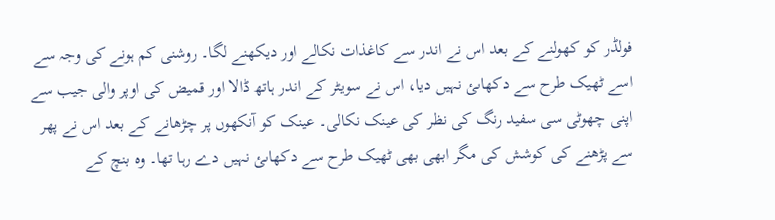فولڈر کو کھولنے کے بعد اس نے اندر سے کاغذات نکالے اور دیکھنے لگا۔ روشنی کم ہونے کی وجہ سے اسے ٹھیک طرح سے دکھاںئ نہیں دیا، اس نے سویٹر کے اندر ہاتھ ڈالا اور قمیض کی اوپر والی جیب سے اپنی چھوٹی سی سفید رنگ کی نظر کی عینک نکالی۔ عینک کو آنکھوں پر چڑھانے کے بعد اس نے پھر سے پڑھنے کی کوشش کی مگر ابھی بھی ٹھیک طرح سے دکھاںئ نہیں دے رہا تھا۔ وہ بنچ کے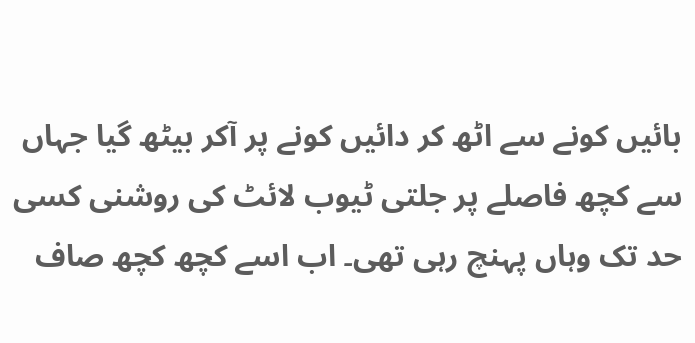بائیں کونے سے اٹھ کر دائیں کونے پر آکر بیٹھ گیا جہاں سے کچھ فاصلے پر جلتی ٹیوب لائٹ کی روشنی کسی حد تک وہاں پہنچ رہی تھی۔ اب اسے کچھ کچھ صاف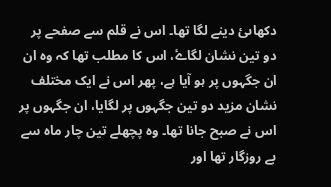دکھاںئ دینے لگا تھا۔ اس نے قلم سے صفحے پر دو تین نشان لگاۓ، اس کا مطلب تھا کہ وہ ان ان جگہوں پر ہو آیا ہے، پھر اس نے ایک مختلف نشان مزید دو تین جگہوں پر لگایا، ان جگہوں پر اس نے صبح جانا تھا۔ وہ پچھلے تین چار ماہ سے بے روزگار تھا اور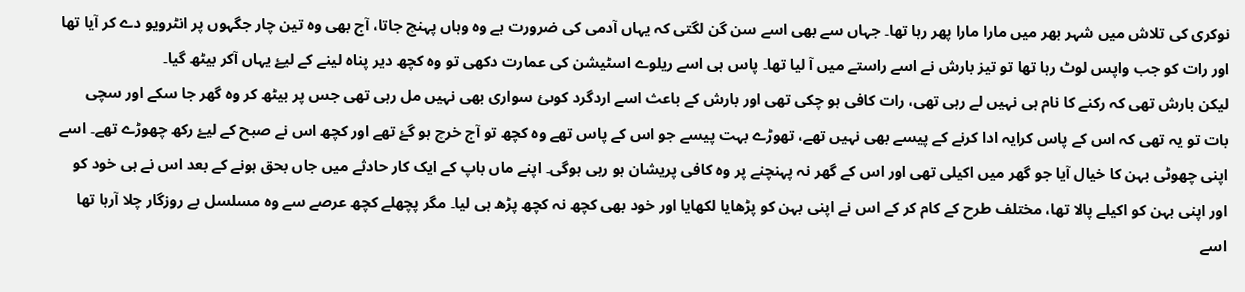نوکری کی تلاش میں شہر بھر میں مارا مارا پھر رہا تھا۔ جہاں سے بھی اسے سن گن لگتی کہ یہاں آدمی کی ضرورت ہے وہ وہاں پہنچ جاتا، آج بھی وہ تین چار جگہوں پر انٹرویو دے کر آیا تھا اور رات کو جب واپس لوٹ رہا تھا تو تیز بارش نے اسے راستے میں آ لیا تھا۔ پاس ہی اسے ریلوے اسٹیشن کی عمارت دکھی تو وہ کچھ دیر پناہ لینے کے لیۓ یہاں آکر بیٹھ گیا۔
لیکن بارش تھی کہ رکنے کا نام ہی نہیں لے رہی تھی، رات کافی ہو چکی تھی اور بارش کے باعث اسے اردگرد کوںئ سواری بھی نہیں مل رہی تھی جس پر بیٹھ کر وہ گھر جا سکے اور سچی بات تو یہ تھی کہ اس کے پاس کرایہ ادا کرنے کے پیسے بھی نہیں تھے، تھوڑے بہت پیسے جو اس کے پاس تھے وہ کچھ تو آج خرچ ہو گۓ تھے اور کچھ اس نے صبح کے لیۓ رکھ چھوڑے تھے۔ اسے اپنی چھوٹی بہن کا خیال آیا جو گھر میں اکیلی تھی اور اس کے گھر نہ پہنچنے پر وہ کافی پریشان ہو رہی ہوگی۔ اپنے ماں باپ کے ایک کار حادثے میں جاں بحق ہونے کے بعد اس نے ہی خود کو اور اپنی بہن کو اکیلے پالا تھا، مختلف طرح کے کام کر کے اس نے اپنی بہن کو پڑھایا لکھایا اور خود بھی کچھ نہ کچھ پڑھ ہی لیا۔ مگر پچھلے کچھ عرصے سے وہ مسلسل بے روزگار چلا آرہا تھا اسے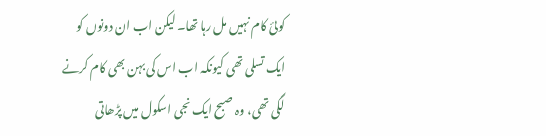کوںئ کام نہیں مل رہا تھا۔ لیکن اب ان دونوں کو ایک تسلی تھی کیونکہ اب اس کی بہن بھی کام کرنے لگی تھی، وہ صبح ایک نجی اسکول میں پڑھاتی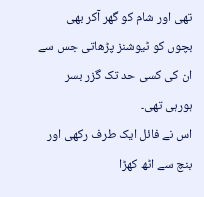تھی اور شام کو گھر آکر بھی بچوں کو ٹیوشنز پڑھاتی جس سے ان کی کسی حد تک گزر بسر ہورہی تھی۔
اس نے فائل ایک طرف رکھی اور بنچ سے اٹھ کھڑا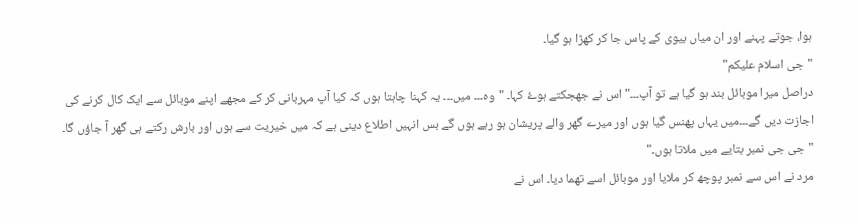ہوا، جوتے پہنے اور ان میاں بیوی کے پاس جا کر کھڑا ہو گیا۔
"جی اسلام علیکم"
دراصل میرا موبائل بند ہو گیا ہے تو آپ۔۔۔" اس نے جھجکتے ہوۓ کہا۔ "وہ۔۔۔ میں۔۔۔ یہ کہنا چاہتا ہوں کہ کیا آپ مہربانی کر کے مجھے اپنے موبائل سے ایک کال کرنے کی اجازت دیں گے۔۔۔میں یہاں پھنس گیا ہوں اور میرے گھر والے پریشان ہو رہے ہوں گے بس انہیں اطلاع دینی ہے کہ میں خیریت سے ہوں اور بارش رکتے ہی گھر آ جاؤں گا۔
"جی جی نمبر بتایے میں ملاتا ہوں۔"
مرد نے اس سے نمبر پوچھ کر ملایا اور موبائل اسے تھما دیا۔ اس نے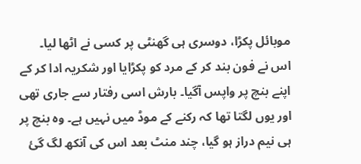موبائل پکڑا، دوسری ہی گھنٹی پر کسی نے اٹھا لیا۔
اس نے فون بند کر کے مرد کو پکڑایا اور شکریہ ادا کر کے اپنے بنچ پر واپس آگیا۔ بارش اسی رفتار سے جاری تھی اور یوں لگتا تھا کہ رکنے کے موڈ میں نہیں ہے۔ وہ بنچ پر ہی نیم دراز ہو گیا، چند منٹ بعد اس کی آنکھ لگ گئ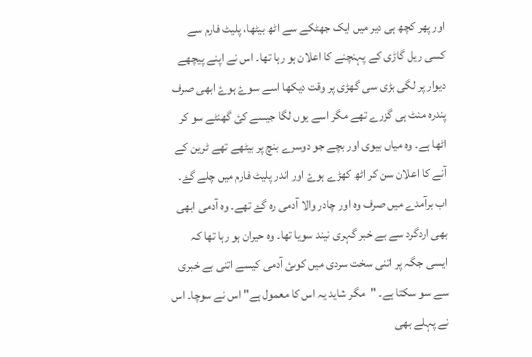اور پھر کچھ ہی دیر میں ایک جھٹکے سے اٹھ بیٹھا، پلیٹ فارم سے کسی ریل گاڑی کے پہنچنے کا اعلان ہو رہا تھا۔ اس نے اپنے پیچھے دیوار پر لگی بڑی سی گھڑی پر وقت دیکھا اسے سوۓ ہوۓ ابھی صرف پندرہ منٹ ہی گزرے تھے مگر اسے یوں لگا جیسے کئ گھنٹے سو کر اٹھا ہے۔ وہ میاں بیوی اور بچے جو دوسرے بنچ پر بیٹھے تھے ٹرین کے آنے کا اعلان سن کر اٹھ کھڑے ہوۓ اور اندر پلیٹ فارم میں چلے گۓ۔ اب برآمدے میں صرف وہ اور چادر والا آدمی رہ گۓ تھے۔ وہ آدمی ابھی بھی اردگرد سے بے خبر گہری نیند سویا تھا۔ وہ حیران ہو رہا تھا کہ ایسی جگہ پر اتنی سخت سردی میں کوںئ آدمی کیسے اتنی بے خبری سے سو سکتا ہے۔ "مگر شاید یہ اس کا معمول ہے" اس نے سوچا۔ اس نے پہلے بھی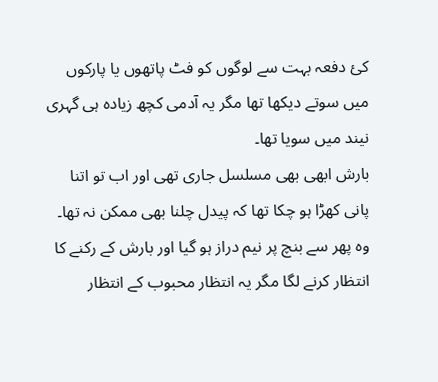کئ دفعہ بہت سے لوگوں کو فٹ پاتھوں یا پارکوں میں سوتے دیکھا تھا مگر یہ آدمی کچھ زیادہ ہی گہری نیند میں سویا تھا۔
بارش ابھی بھی مسلسل جاری تھی اور اب تو اتنا پانی کھڑا ہو چکا تھا کہ پیدل چلنا بھی ممکن نہ تھا۔ وہ پھر سے بنچ پر نیم دراز ہو گیا اور بارش کے رکنے کا انتظار کرنے لگا مگر یہ انتظار محبوب کے انتظار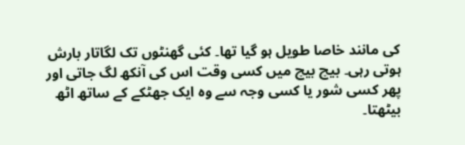کی مانند خاصا طویل ہو گیا تھا۔ کئی گھنٹوں تک لگاتار بارش ہوتی رہی۔ بیچ بیچ میں کسی وقت اس کی آنکھ لگ جاتی اور پھر کسی شور یا کسی وجہ سے وہ ایک جھٹکے کے ساتھ اٹھ بیٹھتا۔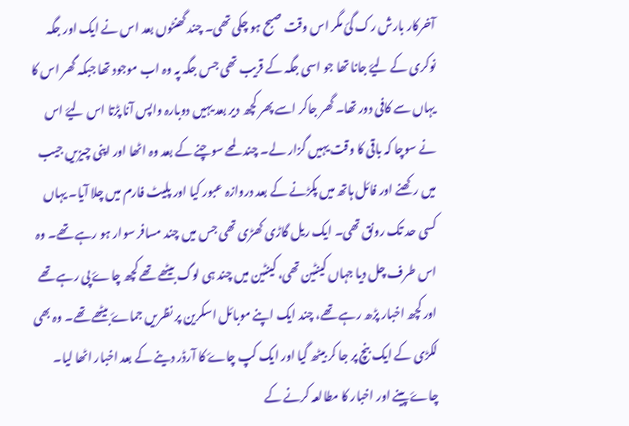آخرکار بارش رک گئ مگر اس وقت صبح ہو چکی تھی۔ چند گھنٹوں بعد اس نے ایک اور جگہ نوکری کے لیۓ جانا تھا جو اسی جگہ کے قریب تھی جس جگہ پہ وہ اب موجود تھا جبکہ گھر اس کا یہاں سے کافی دور تھا۔ گھر جاکر اسے پھر کچھ دیر بعد یہیں دوبارہ واپس آنا پڑتا اس لیۓ اس نے سوچا کہ باقی کا وقت یہیں گزار لے۔ چند لمحے سوچنے کے بعد وہ اٹھا اور اپنی چیزیں جیب میں رکھنے اور فائل ہاتھ میں پکڑنے کے بعد دروازہ عبور کیا اور پلیٹ فارم میں چلا آیا۔ یہاں کسی حد تک رونق تھی۔ ایک ریل گاڑی کھڑی تھی جس میں چند مسافر سوار ہو رہے تھے۔ وہ اس طرف چل دیا جہاں کینٹین تھی، کینٹین میں چند ہی لوگ بیٹھے تھے کچھ چاۓ پی رہے تھے اور کچھ اخبار پڑھ رہے تھے، چند ایک اپنے موبائل اسکرین پر نظریں جماۓ بیٹھے تھے۔ وہ بھی لکڑی کے ایک بنچ پر جا کر بیٹھ گیا اور ایک کپ چاۓ کا آرڈر دینے کے بعد اخبار اٹھا لیا۔ چاۓ پینے اور اخبار کا مطالعہ کرنے کے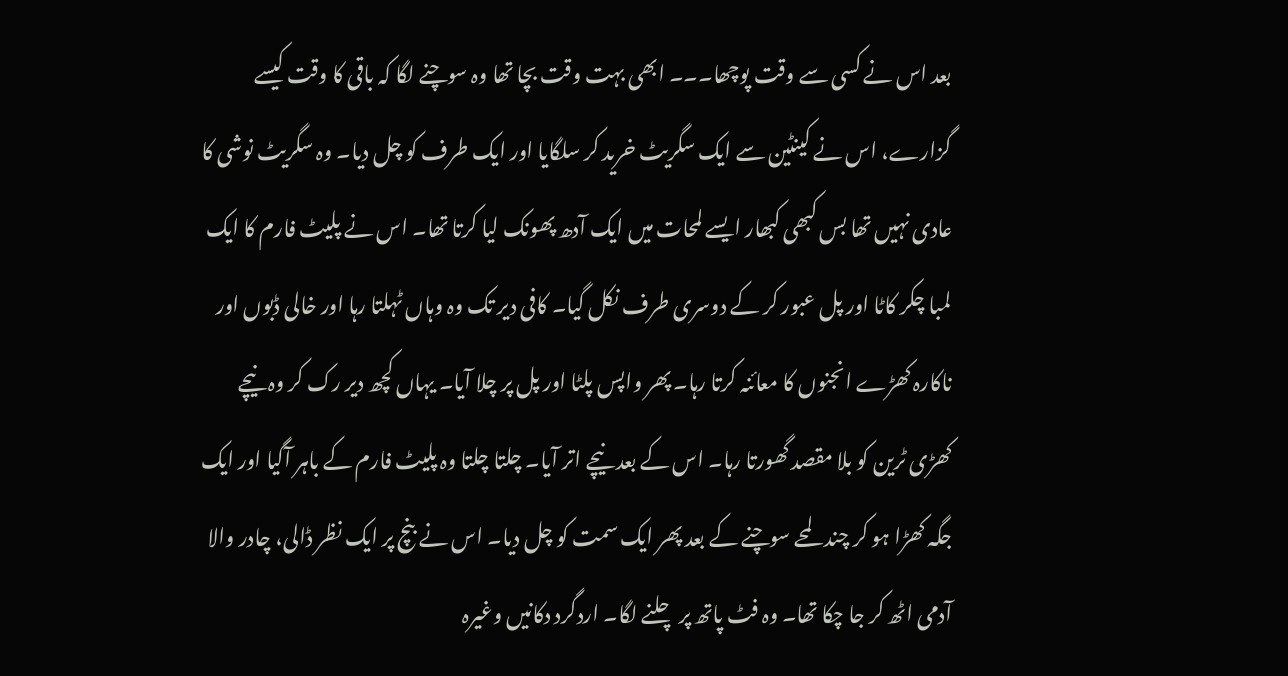بعد اس نے کسی سے وقت پوچھا۔۔۔ ابھی بہت وقت بچا تھا وہ سوچنے لگا کہ باقی کا وقت کیسے گزارے، اس نے کینٹین سے ایک سگریٹ خرید کر سلگایا اور ایک طرف کو چل دیا۔ وہ سگریٹ نوشی کا عادی نہیں تھا بس کبھی کبھار ایسے لمحات میں ایک آدھ پھونک لیا کرتا تھا۔ اس نے پلیٹ فارم کا ایک لمبا چکر کاٹا اور پل عبور کر کے دوسری طرف نکل گیا۔ کافی دیر تک وہ وہاں ٹہلتا رہا اور خالی ڈبوں اور ناکارہ کھڑے انجنوں کا معائنہ کرتا رہا۔ پھر واپس پلٹا اور پل پر چلا آیا۔ یہاں کچھ دیر رک کر وہ نیچے کھڑی ٹرین کو بلا مقصد گھورتا رہا۔ اس کے بعد نیچے اتر آیا۔ چلتا چلتا وہ پلیٹ فارم کے باہر آگیا اور ایک جگہ کھڑا ہو کر چند لمحے سوچنے کے بعد پھر ایک سمت کو چل دیا۔ اس نے بنچ پر ایک نظر ڈالی، چادر والا آدمی اٹھ کر جا چکا تھا۔ وہ فٹ پاتھ پر چلنے لگا۔ اردگرد دکانیں وغیرہ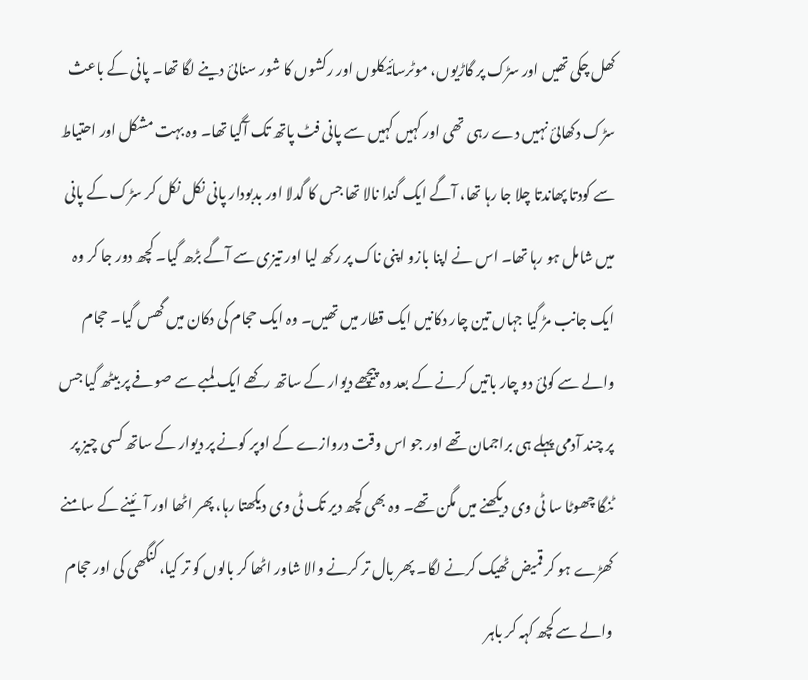کھل چکی تھیں اور سڑک پر گاڑیوں، موٹرسائیکلوں اور رکشوں کا شور سناںئ دینے لگا تھا۔ پانی کے باعث سڑک دکھاںئ نہیں دے رہی تھی اور کہیں کہیں سے پانی فٹ پاتھ تک آگیا تھا۔ وہ بہت مشکل اور احتیاط سے کودتا پھاندتا چلا جا رہا تھا، آگے ایک گندا نالا تھا جس کا گدلا اور بدبودار پانی نکل نکل کر سڑک کے پانی میں شامل ہو رہا تھا۔ اس نے اپنا بازو اپنی ناک پر رکھ لیا اور تیزی سے آگے بڑھ گیا۔ کچھ دور جا کر وہ ایک جانب مڑ گیا جہاں تین چار دکانیں ایک قطار میں تھیں۔ وہ ایک حجام کی دکان میں گھس گیا۔ حجام والے سے کوںئ دو چار باتیں کرنے کے بعد وہ پیچھے دیوار کے ساتھ رکھے ایک لمبے سے صوفے پر بیٹھ گیا جس پر چند آدمی پہلے ہی براجمان تھے اور جو اس وقت دروازے کے اوپر کونے پر دیوار کے ساتھ کسی چیز پر ٹنگا چھوٹا سا ٹی وی دیکھنے میں مگن تھے۔ وہ بھی کچھ دیر تک ٹی وی دیکھتا رہا، پھر اٹھا اور آئینے کے سامنے کھڑے ہو کر قمیض ٹھیک کرنے لگا۔ پھر بال تر کرنے والا شاور اٹھا کر بالوں کو تر کیا، کنگھی کی اور حجام والے سے کچھ کہہ کر باہر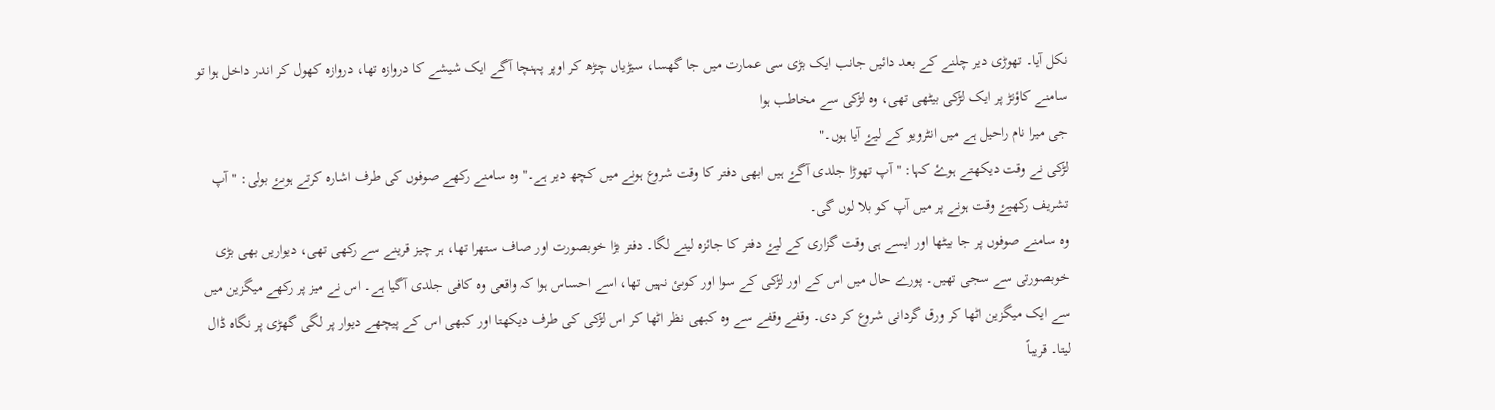نکل آیا۔ تھوڑی دیر چلنے کے بعد دائیں جانب ایک بڑی سی عمارت میں جا گھسا، سیڑیاں چڑھ کر اوپر پہنچا آگے ایک شیشے کا دروازہ تھا، دروازہ کھول کر اندر داخل ہوا تو سامنے کاؤنڑ پر ایک لڑکی بیٹھی تھی، وہ لڑکی سے مخاطب ہوا
جی میرا نام راحیل ہے میں انٹرویو کے لیۓ آیا ہوں۔"
لڑکی نے وقت دیکھتے ہوۓ کہا: " آپ تھوڑا جلدی آگۓ ہیں ابھی دفتر کا وقت شروع ہونے میں کچھ دیر ہے۔" وہ سامنے رکھے صوفوں کی طرف اشارہ کرتے ہوںۓ بولی: "آپ تشریف رکھیۓ وقت ہونے پر میں آپ کو بلا لوں گی۔
وہ سامنے صوفوں پر جا بیٹھا اور ایسے ہی وقت گزاری کے لیۓ دفتر کا جائزہ لینے لگا۔ دفتر بڑا خوبصورت اور صاف ستھرا تھا، ہر چیز قرینے سے رکھی تھی، دیواریں بھی بڑی خوبصورتی سے سجی تھیں۔ پورے حال میں اس کے اور لڑکی کے سوا اور کوںئ نہیں تھا، اسے احساس ہوا کہ واقعی وہ کافی جلدی آگیا ہے۔ اس نے میز پر رکھے میگزین میں سے ایک میگزین اٹھا کر ورق گردانی شروع کر دی۔ وقفے وقفے سے وہ کبھی نظر اٹھا کر اس لڑکی کی طرف دیکھتا اور کبھی اس کے پیچھے دیوار پر لگی گھڑی پر نگاہ ڈال لیتا۔ قریباً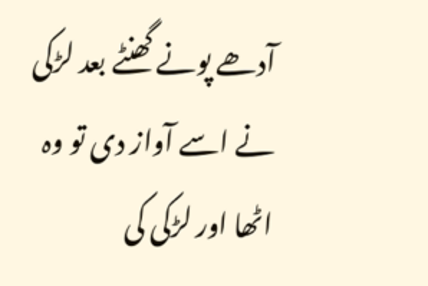آدھے پونے گھنٹے بعد لڑکی نے اسے آواز دی تو وہ اٹھا اور لڑکی کی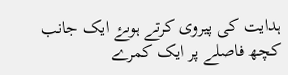ہدایت کی پیروی کرتے ہوںۓ ایک جانب کچھ فاصلے پر ایک کمرے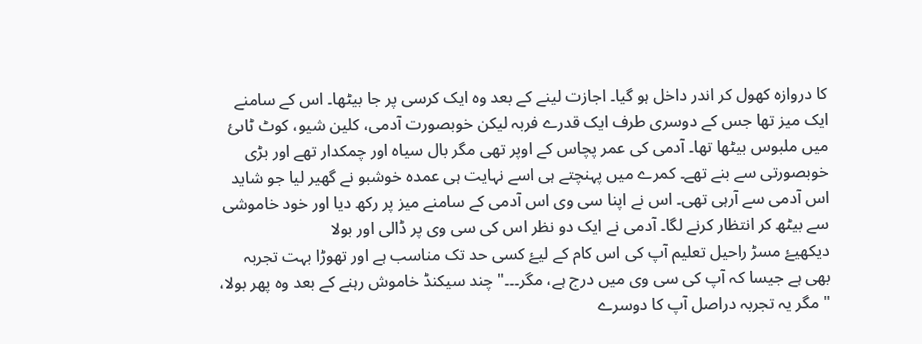کا دروازہ کھول کر اندر داخل ہو گیا۔ اجازت لینے کے بعد وہ ایک کرسی پر جا بیٹھا۔ اس کے سامنے ایک میز تھا جس کے دوسری طرف ایک قدرے فربہ لیکن خوبصورت آدمی، کلین شیو، کوٹ ٹاںئ میں ملبوس بیٹھا تھا۔ آدمی کی عمر پچاس کے اوپر تھی مگر بال سیاہ اور چمکدار تھے اور بڑی خوبصورتی سے بنے تھے۔ کمرے میں پہنچتے ہی اسے نہایت ہی عمدہ خوشبو نے گھیر لیا جو شاید اس آدمی سے آرہی تھی۔ اس نے اپنا سی وی اس آدمی کے سامنے میز پر رکھ دیا اور خود خاموشی سے بیٹھ کر انتظار کرنے لگا۔ آدمی نے ایک دو نظر اس کی سی وی پر ڈالی اور بولا
دیکھیۓ مسڑ راحیل تعلیم آپ کی اس کام کے لیۓ کسی حد تک مناسب ہے اور تھوڑا بہت تجربہ بھی ہے جیسا کہ آپ کی سی وی میں درج ہے، مگر۔۔۔" چند سیکنڈ خاموش رہنے کے بعد وہ پھر بولا، " مگر یہ تجربہ دراصل آپ کا دوسرے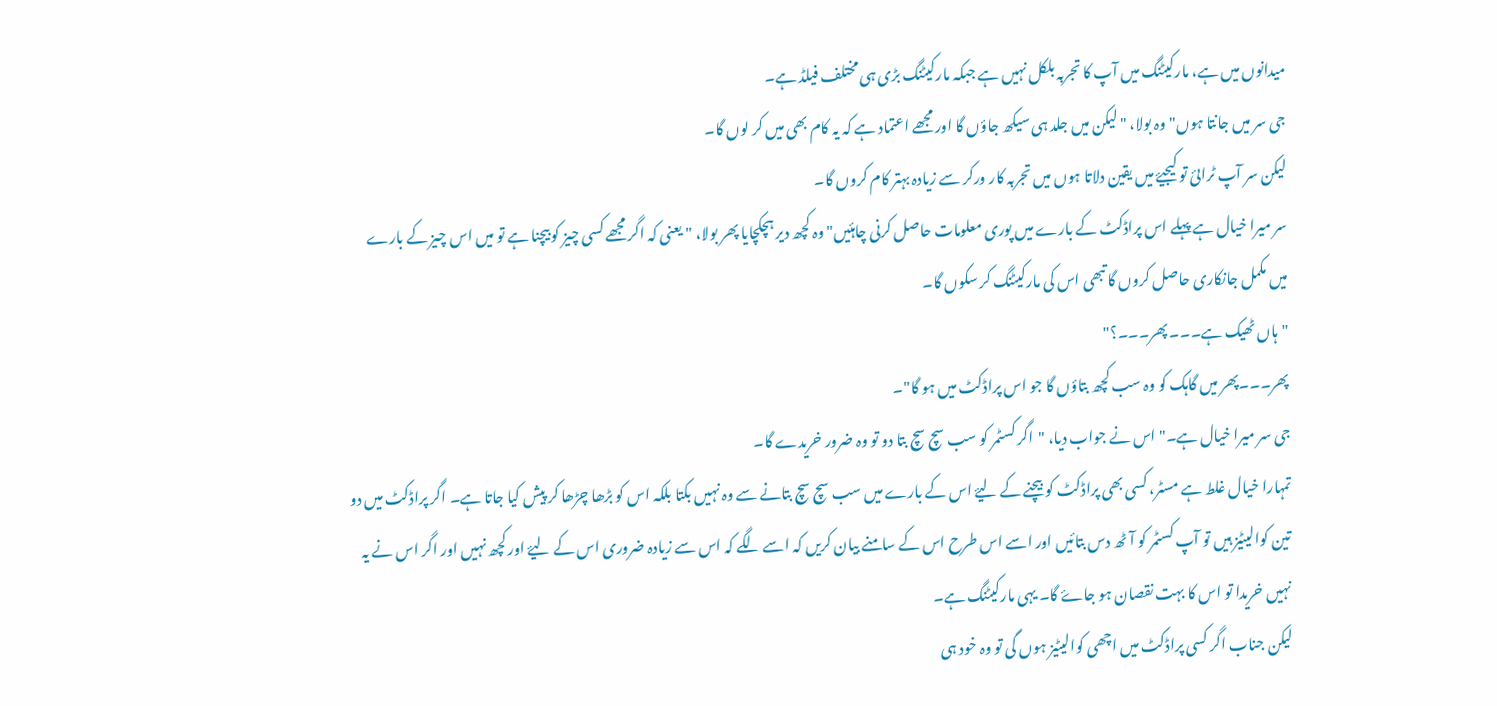میدانوں میں ہے، مارکیٹنگ میں آپ کا تجربہ بلکل نہیں ہے جبکہ مارکیٹنگ بڑی ہی مختلف فیلڈ ہے۔
جی سر میں جانتا ہوں" وہ بولا، "لیکن میں جلد ہی سیکھ جاؤں گا اور مجھے اعتماد ہے کہ یہ کام بھی میں کر لوں گا۔
لیکن سر آپ ٹراںئ تو کیجیۓ میں یقین دلاتا ہوں میں تجربہ کار ورکر سے زیادہ بہتر کام کروں گا۔
سر میرا خیال ہے پہلے اس پراڈکٹ کے بارے میں پوری معلومات حاصل کرنی چاہئیں" وہ کچھ دیر ہچکچایا پھر بولا، " یعنی کہ اگر مجھے کسی چیز کو بیچنا ہے تو میں اس چیز کے بارے میں مکمل جانکاری حاصل کروں گا تبھی اس کی مارکیٹنگ کر سکوں گا۔
"ہاں ٹھیک ہے۔۔۔ پھر۔۔۔؟"
پھر۔۔۔پھر میں گاہک کو وہ سب کچھ بتاؤں گا جو اس پراڈکٹ میں ہو گا"۔
جی سر میرا خیال ہے۔" اس نے جواب دیا، "اگر کسٹمر کو سب سچ سچ بتا دو تو وہ ضرور خریدے گا۔
تمہارا خیال غلط ہے مسٹر، کسی بھی پراڈکٹ کو بیچنے کے لیۓ اس کے بارے میں سب سچ سچ بتانے سے وہ نہیں بکتا بلکہ اس کو بڑھا چڑھا کر پیش کیا جاتا ہے۔ اگر پراڈکٹ میں دو تین کوالیٹیز ہیں تو آپ کسٹمر کو آٹھ دس بتائیں اور اسے اس طرح اس کے سامنے بیان کریں کہ اسے لگے کہ اس سے زیادہ ضروری اس کے لیۓ اور کچھ نہیں اور اگر اس نے یہ نہیں خریدا تو اس کا بہت نقصان ہو جاۓ گا۔ یہی مارکیٹنگ ہے۔
لیکن جناب اگر کسی پراڈکٹ میں اچھی کوالیٹیز ہوں گی تو وہ خود ہی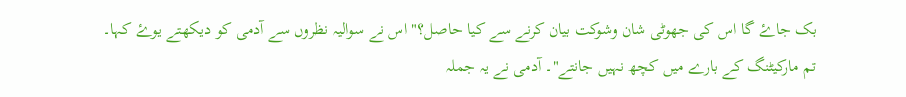بک جاۓ گا اس کی جھوٹی شان وشوکت بیان کرنے سے کیا حاصل؟" اس نے سوالیہ نظروں سے آدمی کو دیکھتے یوۓ کہا۔
تم مارکیٹنگ کے بارے میں کچھ نہیں جانتے"۔ آدمی نے یہ جملہ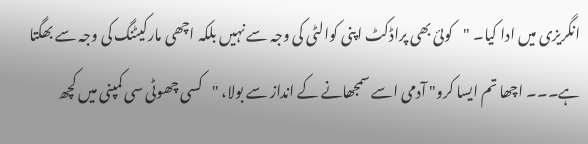انگریزی میں ادا کیا۔ "کوںئ بھی پراڈکٹ اپنی کوالٹی کی وجہ سے نہیں بلکہ اچھی مارکیٹنگ کی وجہ سے بھگتا ہے۔۔۔ اچھا تم ایسا کرو" آدمی اسے سمجھانے کے انداز سے بولا، "کسی چھوٹی سی کمپنی میں کچھ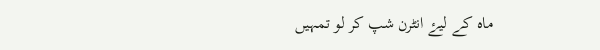ماہ کے لیۓ انٹرن شپ کر لو تمہیں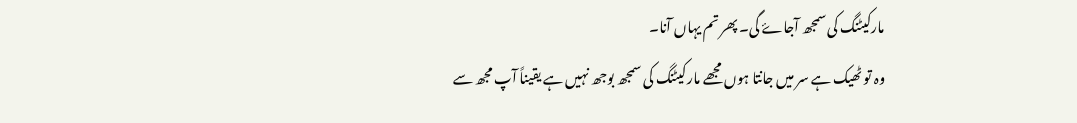مارکیٹنگ کی سمجھ آجاۓ گی۔ پھر تم یہاں آنا۔
وہ تو ٹھیک ہے سر میں جانتا ہوں مجھے مارکیٹنگ کی سمجھ بوجھ نہیں ہے یقیناً آپ مجھ سے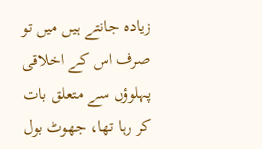زیادہ جانتے ہیں میں تو صرف اس کے اخلاقی پہلوؤں سے متعلق بات کر رہا تھا، جھوٹ بول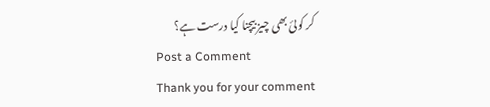کر کوںئ بھی چیز بیچنا کیا درست ہے؟
Post a Comment
Thank you for your comment